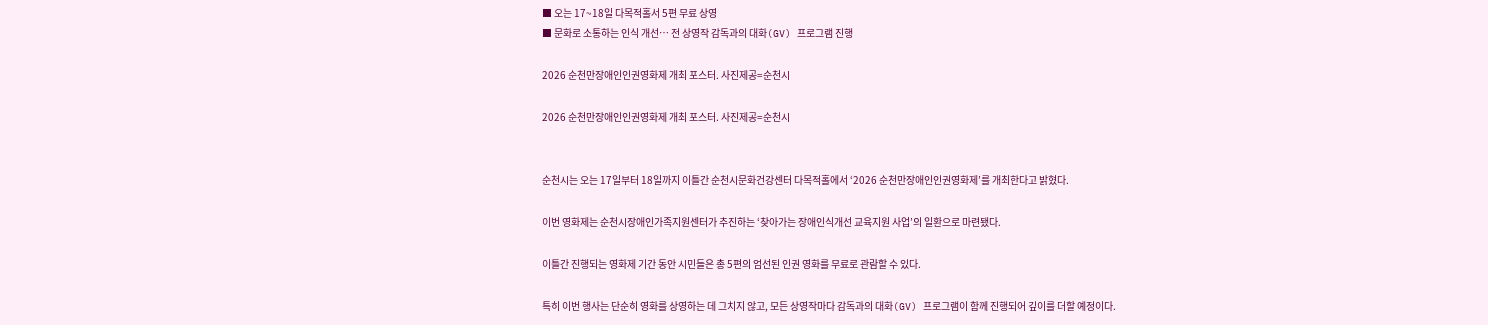■ 오는 17~18일 다목적홀서 5편 무료 상영
■ 문화로 소통하는 인식 개선… 전 상영작 감독과의 대화(GV) 프로그램 진행

2026 순천만장애인인권영화제 개최 포스터. 사진제공=순천시

2026 순천만장애인인권영화제 개최 포스터. 사진제공=순천시


순천시는 오는 17일부터 18일까지 이틀간 순천시문화건강센터 다목적홀에서 ‘2026 순천만장애인인권영화제’를 개최한다고 밝혔다.

이번 영화제는 순천시장애인가족지원센터가 추진하는 ‘찾아가는 장애인식개선 교육지원 사업’의 일환으로 마련됐다.

이틀간 진행되는 영화제 기간 동안 시민들은 총 5편의 엄선된 인권 영화를 무료로 관람할 수 있다.

특히 이번 행사는 단순히 영화를 상영하는 데 그치지 않고, 모든 상영작마다 감독과의 대화(GV) 프로그램이 함께 진행되어 깊이를 더할 예정이다.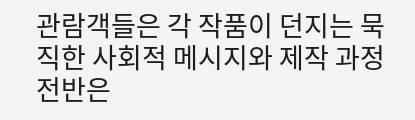관람객들은 각 작품이 던지는 묵직한 사회적 메시지와 제작 과정 전반은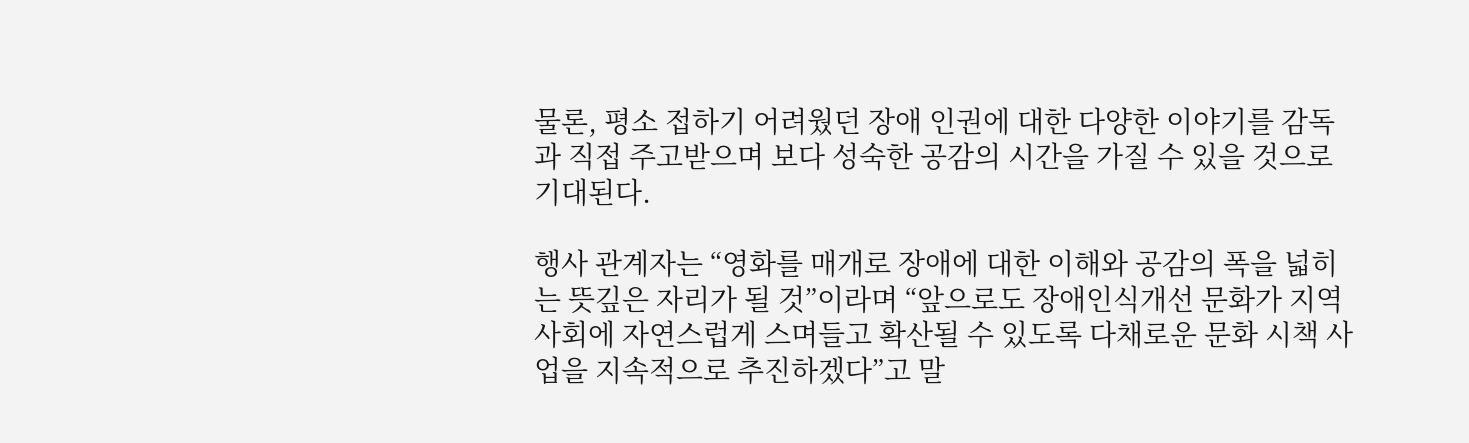물론, 평소 접하기 어려웠던 장애 인권에 대한 다양한 이야기를 감독과 직접 주고받으며 보다 성숙한 공감의 시간을 가질 수 있을 것으로 기대된다.

행사 관계자는 “영화를 매개로 장애에 대한 이해와 공감의 폭을 넓히는 뜻깊은 자리가 될 것”이라며 “앞으로도 장애인식개선 문화가 지역사회에 자연스럽게 스며들고 확산될 수 있도록 다채로운 문화 시책 사업을 지속적으로 추진하겠다”고 말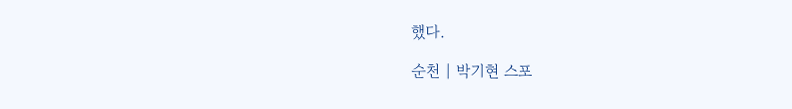했다.

순천 | 박기현 스포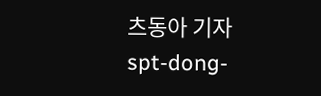츠동아 기자 spt-dong-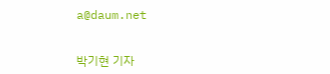a@daum.net


박기현 기자